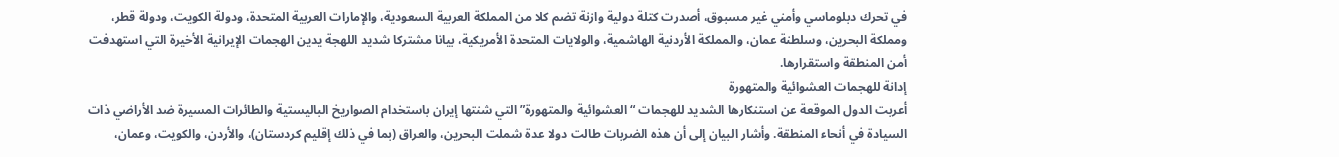في تحرك دبلوماسي وأمني غير مسبوق، أصدرت كتلة دولية وازنة تضم كلا من المملكة العربية السعودية، والإمارات العربية المتحدة، ودولة الكويت، ودولة قطر، ومملكة البحرين، وسلطنة عمان، والمملكة الأردنية الهاشمية، والولايات المتحدة الأمريكية، بيانا مشتركا شديد اللهجة يدين الهجمات الإيرانية الأخيرة التي استهدفت أمن المنطقة واستقرارها.
إدانة للهجمات العشوائية والمتهورة
أعربت الدول الموقعة عن استنكارها الشديد للهجمات “العشوائية والمتهورة” التي شنتها إيران باستخدام الصواريخ الباليستية والطائرات المسيرة ضد الأراضي ذات السيادة في أنحاء المنطقة. وأشار البيان إلى أن هذه الضربات طالت دولا عدة شملت البحرين، والعراق (بما في ذلك إقليم كردستان)، والأردن، والكويت، وعمان،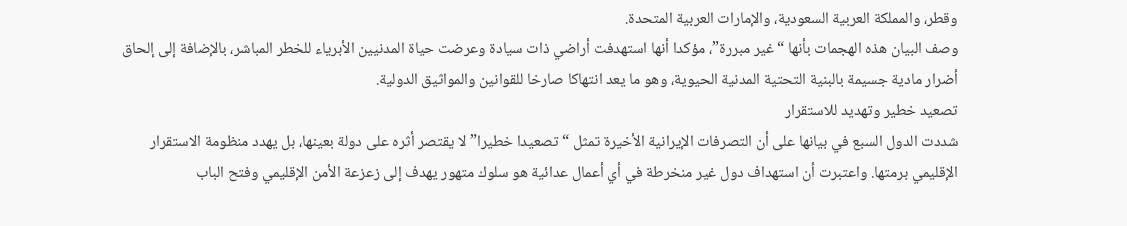وقطر، والمملكة العربية السعودية، والإمارات العربية المتحدة.
وصف البيان هذه الهجمات بأنها “غير مبررة”، مؤكدا أنها استهدفت أراضي ذات سيادة وعرضت حياة المدنيين الأبرياء للخطر المباشر، بالإضافة إلى إلحاق أضرار مادية جسيمة بالبنية التحتية المدنية الحيوية، وهو ما يعد انتهاكا صارخا للقوانين والمواثيق الدولية.
تصعيد خطير وتهديد للاستقرار
شددت الدول السبع في بيانها على أن التصرفات الإيرانية الأخيرة تمثل “تصعيدا خطيرا” لا يقتصر أثره على دولة بعينها، بل يهدد منظومة الاستقرار الإقليمي برمتها. واعتبرت أن استهداف دول غير منخرطة في أي أعمال عدائية هو سلوك متهور يهدف إلى زعزعة الأمن الإقليمي وفتح الباب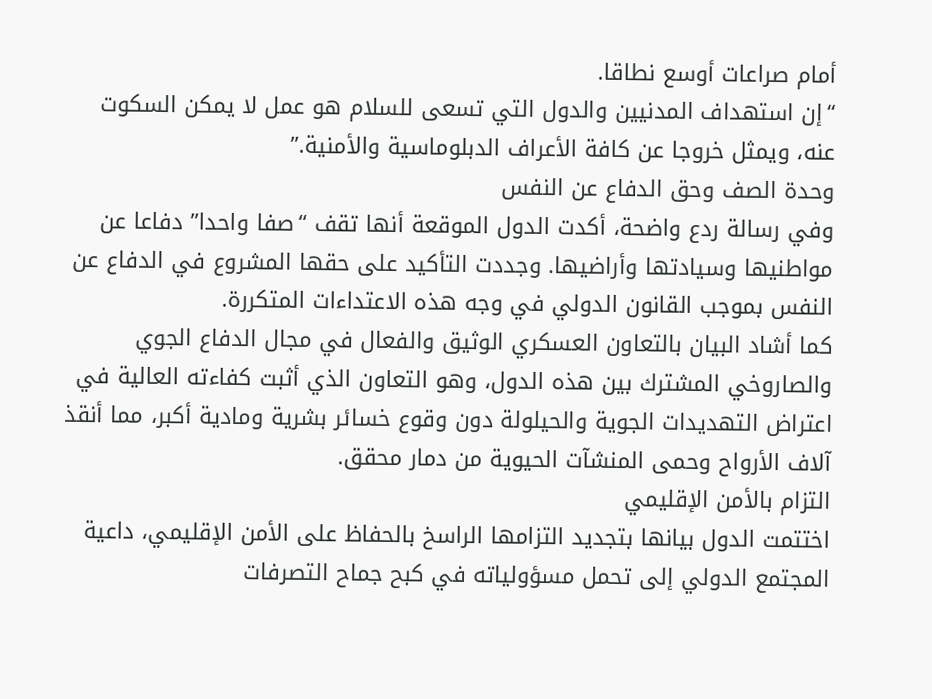أمام صراعات أوسع نطاقا.
“إن استهداف المدنيين والدول التي تسعى للسلام هو عمل لا يمكن السكوت عنه، ويمثل خروجا عن كافة الأعراف الدبلوماسية والأمنية.”
وحدة الصف وحق الدفاع عن النفس
وفي رسالة ردع واضحة، أكدت الدول الموقعة أنها تقف “صفا واحدا” دفاعا عن مواطنيها وسيادتها وأراضيها. وجددت التأكيد على حقها المشروع في الدفاع عن النفس بموجب القانون الدولي في وجه هذه الاعتداءات المتكررة.
كما أشاد البيان بالتعاون العسكري الوثيق والفعال في مجال الدفاع الجوي والصاروخي المشترك بين هذه الدول، وهو التعاون الذي أثبت كفاءته العالية في اعتراض التهديدات الجوية والحيلولة دون وقوع خسائر بشرية ومادية أكبر، مما أنقذ آلاف الأرواح وحمى المنشآت الحيوية من دمار محقق.
التزام بالأمن الإقليمي
اختتمت الدول بيانها بتجديد التزامها الراسخ بالحفاظ على الأمن الإقليمي، داعية المجتمع الدولي إلى تحمل مسؤولياته في كبح جماح التصرفات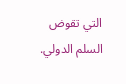التي تقوض السلم الدولي.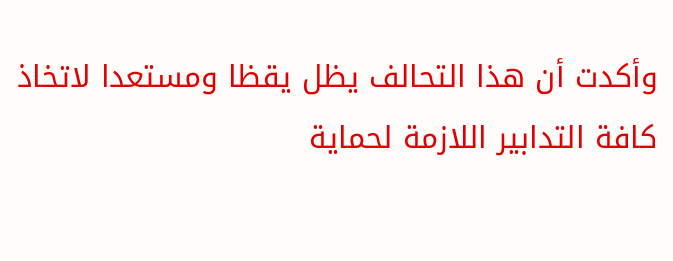وأكدت أن هذا التحالف يظل يقظا ومستعدا لاتخاذ كافة التدابير اللازمة لحماية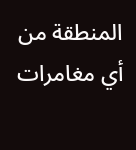المنطقة من أي مغامرات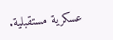عسكرية مستقبلية.